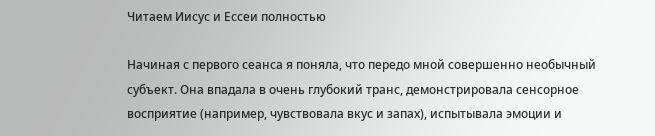Читаем Иисус и Ессеи полностью

Начиная с первого сеанса я поняла, что передо мной совершенно необычный субъект. Она впадала в очень глубокий транс, демонстрировала сенсорное восприятие (например, чувствовала вкус и запах), испытывала эмоции и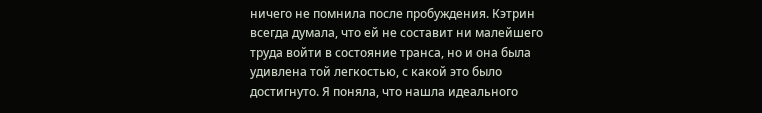ничего не помнила после пробуждения. Кэтрин всегда думала, что ей не составит ни малейшего труда войти в состояние транса, но и она была удивлена той легкостью, с какой это было достигнуто. Я поняла, что нашла идеального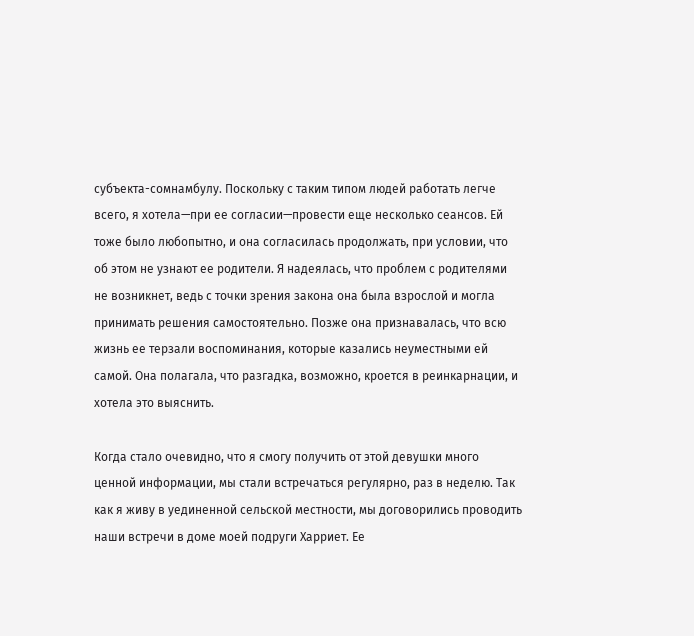субъекта-сомнамбулу. Поскольку с таким типом людей работать легче всего, я хотела—при ее согласии—провести еще несколько сеансов. Ей тоже было любопытно, и она согласилась продолжать, при условии, что об этом не узнают ее родители. Я надеялась, что проблем с родителями не возникнет, ведь с точки зрения закона она была взрослой и могла принимать решения самостоятельно. Позже она признавалась, что всю жизнь ее терзали воспоминания, которые казались неуместными ей самой. Она полагала, что разгадка, возможно, кроется в реинкарнации, и хотела это выяснить.

Когда стало очевидно, что я смогу получить от этой девушки много ценной информации, мы стали встречаться регулярно, раз в неделю. Так как я живу в уединенной сельской местности, мы договорились проводить наши встречи в доме моей подруги Харриет. Ее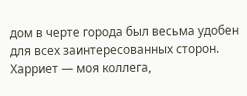дом в черте города был весьма удобен для всех заинтересованных сторон. Харриет — моя коллега,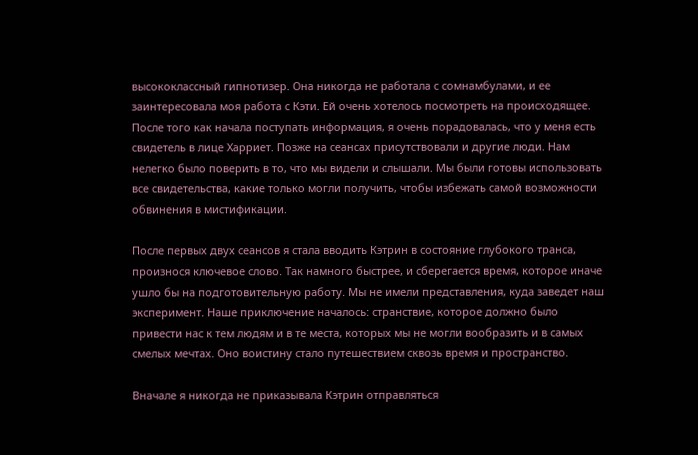высококлассный гипнотизер. Она никогда не работала с сомнамбулами, и ее заинтересовала моя работа с Кэти. Ей очень хотелось посмотреть на происходящее. После того как начала поступать информация, я очень порадовалась, что у меня есть свидетель в лице Харриет. Позже на сеансах присутствовали и другие люди. Нам нелегко было поверить в то, что мы видели и слышали. Мы были готовы использовать все свидетельства, какие только могли получить, чтобы избежать самой возможности обвинения в мистификации.

После первых двух сеансов я стала вводить Кэтрин в состояние глубокого транса, произнося ключевое слово. Так намного быстрее, и сберегается время, которое иначе ушло бы на подготовительную работу. Мы не имели представления, куда заведет наш эксперимент. Наше приключение началось: странствие, которое должно было привести нас к тем людям и в те места, которых мы не могли вообразить и в самых смелых мечтах. Оно воистину стало путешествием сквозь время и пространство.

Вначале я никогда не приказывала Кэтрин отправляться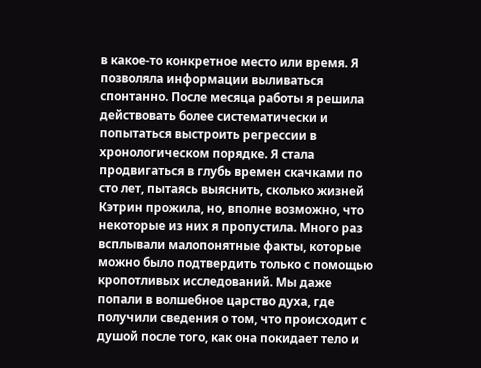в какое-то конкретное место или время. Я позволяла информации выливаться спонтанно. После месяца работы я решила действовать более систематически и попытаться выстроить регрессии в хронологическом порядке. Я стала продвигаться в глубь времен скачками по сто лет, пытаясь выяснить, сколько жизней Кэтрин прожила, но, вполне возможно, что некоторые из них я пропустила. Много раз всплывали малопонятные факты, которые можно было подтвердить только с помощью кропотливых исследований. Мы даже попали в волшебное царство духа, где получили сведения о том, что происходит с душой после того, как она покидает тело и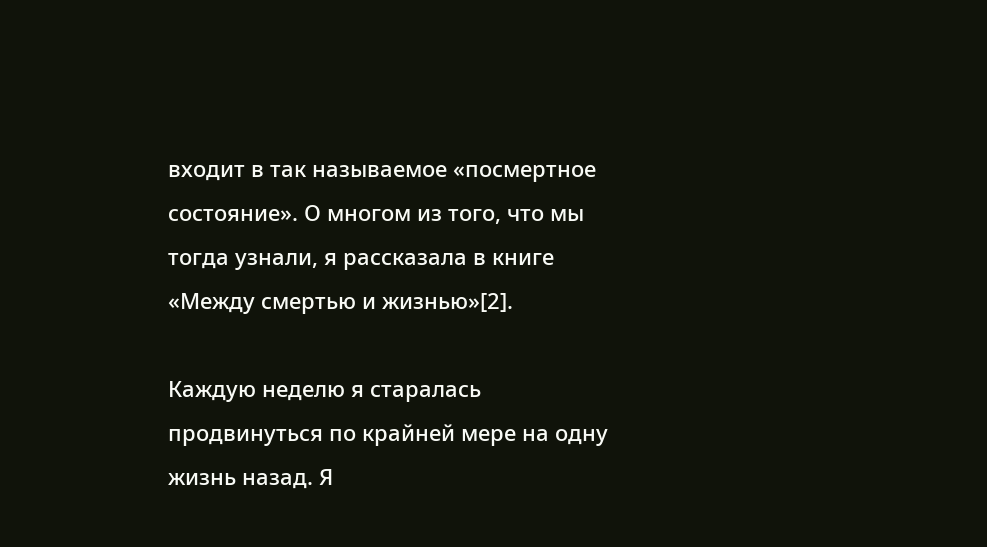входит в так называемое «посмертное состояние». О многом из того, что мы тогда узнали, я рассказала в книге «Между смертью и жизнью»[2].

Каждую неделю я старалась продвинуться по крайней мере на одну жизнь назад. Я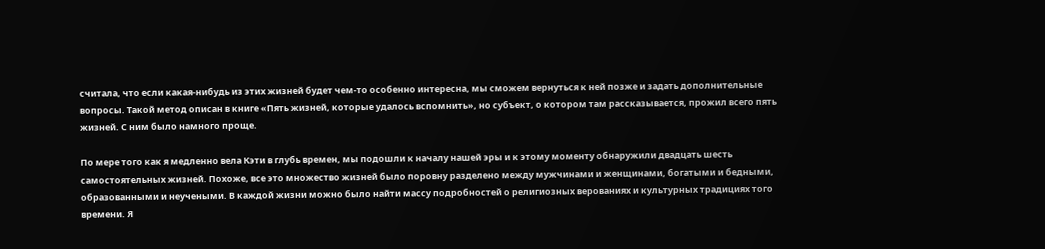считала, что если какая-нибудь из этих жизней будет чем-то особенно интересна, мы сможем вернуться к ней позже и задать дополнительные вопросы. Такой метод описан в книге «Пять жизней, которые удалось вспомнить», но субъект, о котором там рассказывается, прожил всего пять жизней. С ним было намного проще.

По мере того как я медленно вела Кэти в глубь времен, мы подошли к началу нашей эры и к этому моменту обнаружили двадцать шесть самостоятельных жизней. Похоже, все это множество жизней было поровну разделено между мужчинами и женщинами, богатыми и бедными, образованными и неучеными. В каждой жизни можно было найти массу подробностей о религиозных верованиях и культурных традициях того времени. Я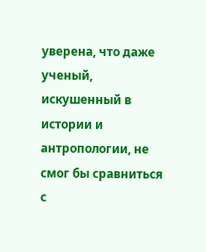уверена, что даже ученый, искушенный в истории и антропологии, не смог бы сравниться с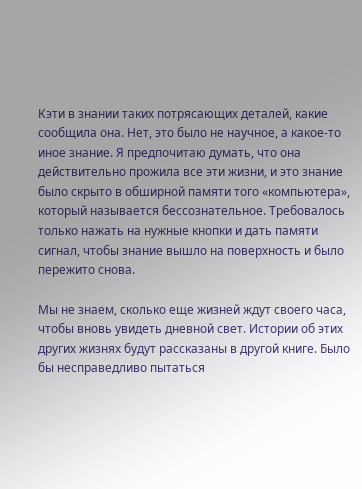Кэти в знании таких потрясающих деталей, какие сообщила она. Нет, это было не научное, а какое-то иное знание. Я предпочитаю думать, что она действительно прожила все эти жизни, и это знание было скрыто в обширной памяти того «компьютера», который называется бессознательное. Требовалось только нажать на нужные кнопки и дать памяти сигнал, чтобы знание вышло на поверхность и было пережито снова.

Мы не знаем, сколько еще жизней ждут своего часа, чтобы вновь увидеть дневной свет. Истории об этих других жизнях будут рассказаны в другой книге. Было бы несправедливо пытаться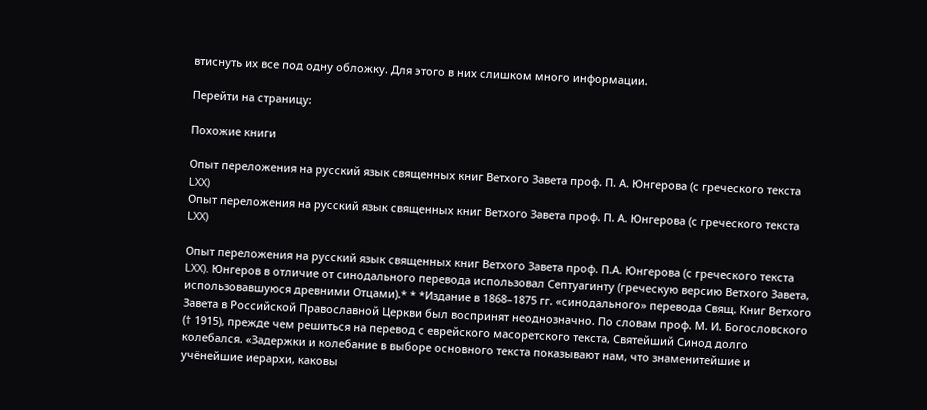втиснуть их все под одну обложку. Для этого в них слишком много информации.

Перейти на страницу:

Похожие книги

Опыт переложения на русский язык священных книг Ветхого Завета проф. П. А. Юнгерова (с греческого текста LXX)
Опыт переложения на русский язык священных книг Ветхого Завета проф. П. А. Юнгерова (с греческого текста LXX)

Опыт переложения на русский язык священных книг Ветхого Завета проф. П.А. Юнгерова (с греческого текста LXX). Юнгеров в отличие от синодального перевода использовал Септуагинту (греческую версию Ветхого Завета, использовавшуюся древними Отцами).* * *Издание в 1868–1875 гг. «синодального» перевода Свящ. Книг Ветхого Завета в Российской Православной Церкви был воспринят неоднозначно. По словам проф. М. И. Богословского († 1915), прежде чем решиться на перевод с еврейского масоретского текста, Святейший Синод долго колебался. «Задержки и колебание в выборе основного текста показывают нам, что знаменитейшие и учёнейшие иерархи, каковы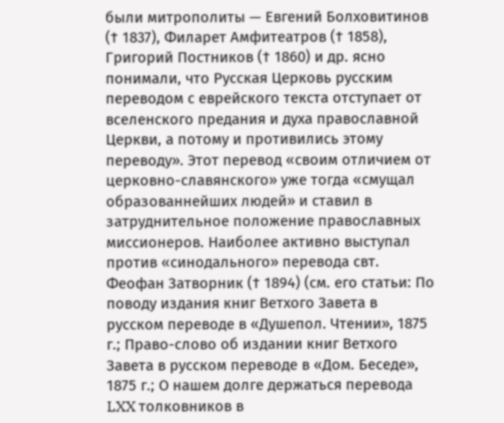были митрополиты — Евгений Болховитинов († 1837), Филарет Амфитеатров († 1858), Григорий Постников († 1860) и др. ясно понимали, что Русская Церковь русским переводом с еврейского текста отступает от вселенского предания и духа православной Церкви, а потому и противились этому переводу». Этот перевод «своим отличием от церковно-славянского» уже тогда «смущал образованнейших людей» и ставил в затруднительное положение православных миссионеров. Наиболее активно выступал против «синодального» перевода свт. Феофан Затворник († 1894) (см. его статьи: По поводу издания книг Ветхого Завета в русском переводе в «Душепол. Чтении», 1875 г.; Право-слово об издании книг Ветхого Завета в русском переводе в «Дом. Беседе», 1875 г.; О нашем долге держаться перевода LXX толковников в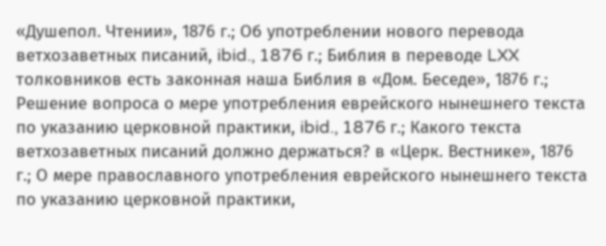«Душепол. Чтении», 1876 г.; Об употреблении нового перевода ветхозаветных писаний, ibid., 1876 г.; Библия в переводе LXX толковников есть законная наша Библия в «Дом. Беседе», 1876 г.; Решение вопроса о мере употребления еврейского нынешнего текста по указанию церковной практики, ibid., 1876 г.; Какого текста ветхозаветных писаний должно держаться? в «Церк. Вестнике», 1876 г.; О мере православного употребления еврейского нынешнего текста по указанию церковной практики,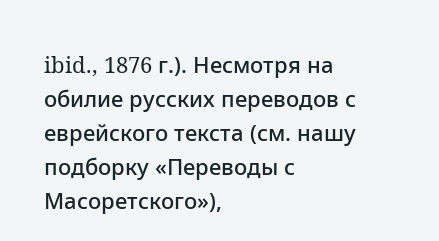ibid., 1876 г.). Несмотря на обилие русских переводов с еврейского текста (см. нашу подборку «Переводы с Масоретского»),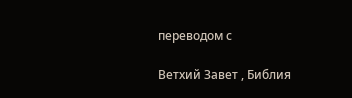переводом с

Ветхий Завет , Библия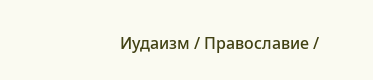Иудаизм / Православие /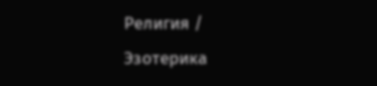Религия / Эзотерика